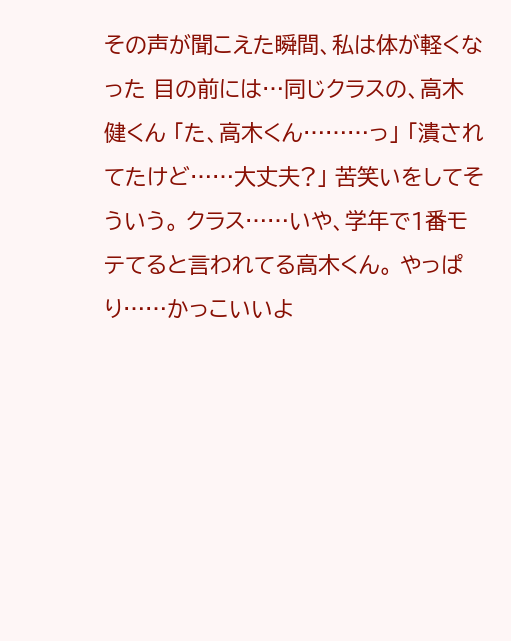その声が聞こえた瞬間、私は体が軽くなった 目の前には…同じクラスの、高木 健くん 「た、高木くん………っ」 「潰されてたけど……大丈夫?」 苦笑いをしてそういう。 クラス……いや、学年で1番モテてると言われてる高木くん。 やっぱり……かっこいいよ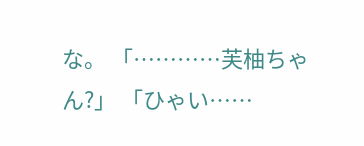な。 「…………芙柚ちゃん?」 「ひゃい……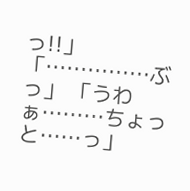っ!!」 「……………ぶっ」 「うわぁ………ちょっと……っ」